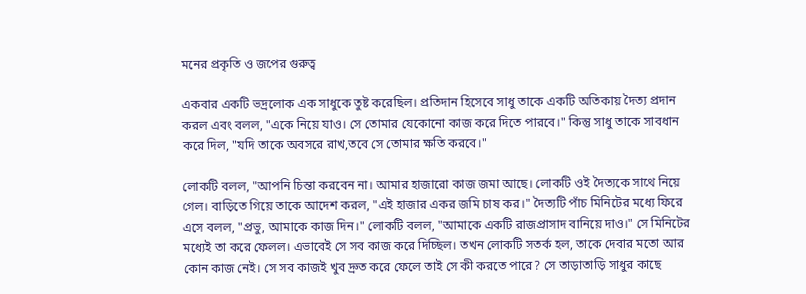মনের প্রকৃতি ও জপের গুরুত্ব

একবার একটি ভদ্রলোক এক সাধুকে তুষ্ট করেছিল। প্রতিদান হিসেবে সাধু তাকে একটি অতিকায় দৈত্য প্রদান করল এবং বলল, "একে নিয়ে যাও। সে তোমার যেকোনো কাজ করে দিতে পারবে।" কিন্তু সাধু তাকে সাবধান করে দিল, "যদি তাকে অবসরে রাখ,তবে সে তোমার ক্ষতি করবে।"

লোকটি বলল, "আপনি চিন্তা করবেন না। আমার হাজারো কাজ জমা আছে। লোকটি ওই দৈত্যকে সাথে নিয়ে গেল। বাড়িতে গিয়ে তাকে আদেশ করল, "এই হাজার একর জমি চাষ কর।" দৈত্যটি পাঁচ মিনিটের মধ্যে ফিরে এসে বলল, "প্রভু, আমাকে কাজ দিন।" লোকটি বলল, "আমাকে একটি রাজপ্রাসাদ বানিয়ে দাও।" সে মিনিটের মধ্যেই তা করে ফেলল। এভাবেই সে সব কাজ করে দিচ্ছিল। তখন লোকটি সতর্ক হল, তাকে দেবার মতো আর কোন কাজ নেই। সে সব কাজই খুব দ্রুত করে ফেলে তাই সে কী করতে পারে? সে তাড়াতাড়ি সাধুর কাছে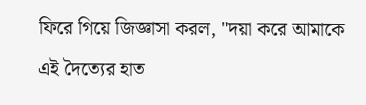ফিরে গিয়ে জিজ্ঞাসা করল, "দয়া করে আমাকে এই দৈত্যের হাত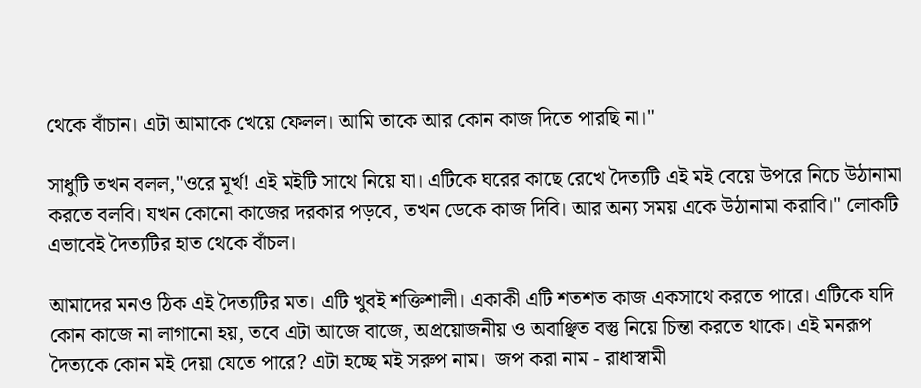থেকে বাঁচান। এটা আমাকে খেয়ে ফেলল। আমি তাকে আর কোন কাজ দিতে পারছি না।"

সাধুটি তখন বলল,"ওরে মূর্খ! এই মইটি সাথে নিয়ে যা। এটিকে ঘরের কাছে রেখে দৈত্যটি এই মই বেয়ে উপরে নিচে উঠানামা করতে বলবি। যখন কোনো কাজের দরকার পড়বে, তখন ডেকে কাজ দিবি। আর অন্য সময় একে উঠানামা করাবি।" লোকটি এভাবেই দৈত্যটির হাত থেকে বাঁচল।

আমাদের মনও ঠিক এই দৈত্যটির মত। এটি খুবই শক্তিশালী। একাকী এটি শতশত কাজ একসাথে করতে পারে। এটিকে যদি কোন কাজে না লাগানো হয়, তবে এটা আজে বাজে, অপ্রয়োজনীয় ও অবাঞ্ছিত বস্তু নিয়ে চিন্তা করতে থাকে। এই মনরূপ দৈত্যকে কোন মই দেয়া যেতে পারে? এটা হচ্ছে মই সরুপ নাম।  জপ করা নাম - রাধাস্বামী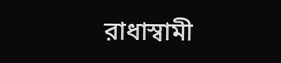রাধাস্বামী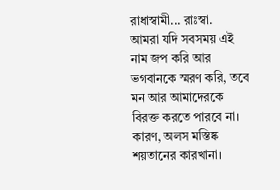রাধাস্বামী... রাঃস্বা.
আমরা যদি সবসময় এই নাম জপ করি আর ভগবানকে স্মরণ করি, তবে মন আর আমাদেরকে বিরক্ত করতে পারবে না। কারণ, অলস মস্তিষ্ক শয়তানের কারখানা।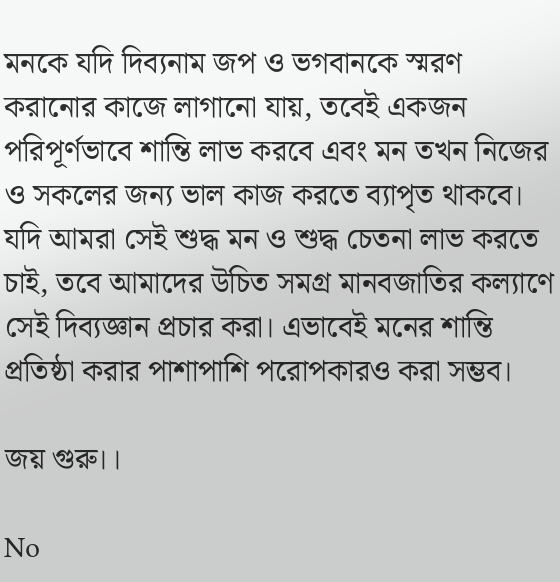মনকে যদি দিব্যনাম জপ ও ভগবানকে স্মরণ করানোর কাজে লাগানো যায়, তবেই একজন পরিপূর্ণভাবে শান্তি লাভ করবে এবং মন তখন নিজের ও সকলের জন্য ভাল কাজ করতে ব্যাপৃত থাকবে। যদি আমরা সেই শুদ্ধ মন ও শুদ্ধ চেতনা লাভ করতে চাই, তবে আমাদের উচিত সমগ্র মানবজাতির কল্যাণে সেই দিব্যজ্ঞান প্রচার করা। এভাবেই মনের শান্তি প্রতিষ্ঠা করার পাশাপাশি পরোপকারও করা সম্ভব।

জয় গুরু।।

No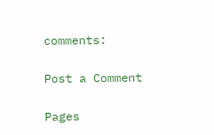comments:

Post a Comment

Pages